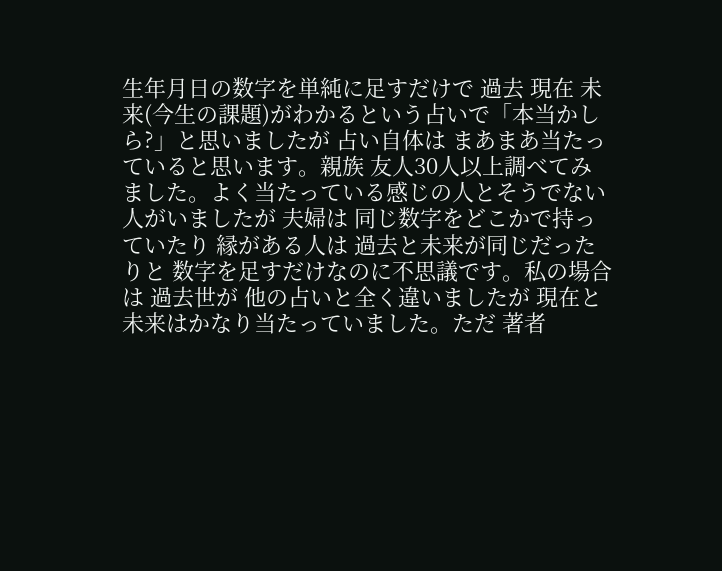生年月日の数字を単純に足すだけで 過去 現在 未来(今生の課題)がわかるという占いで「本当かしら?」と思いましたが 占い自体は まあまあ当たっていると思います。親族 友人30人以上調べてみました。よく当たっている感じの人とそうでない人がいましたが 夫婦は 同じ数字をどこかで持っていたり 縁がある人は 過去と未来が同じだったりと 数字を足すだけなのに不思議です。私の場合は 過去世が 他の占いと全く違いましたが 現在と未来はかなり当たっていました。ただ 著者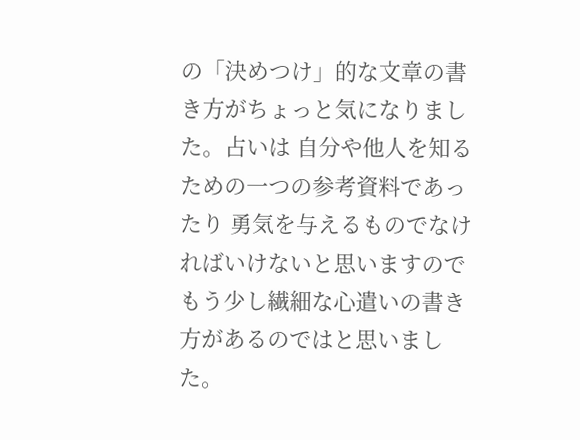の「決めつけ」的な文章の書き方がちょっと気になりました。占いは 自分や他人を知るための一つの参考資料であったり 勇気を与えるものでなければいけないと思いますので もう少し繊細な心遣いの書き方があるのではと思いました。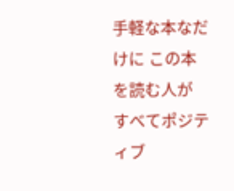手軽な本なだけに この本を読む人が すべてポジティブ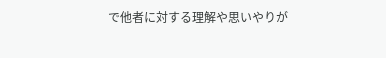で他者に対する理解や思いやりが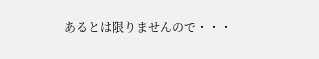あるとは限りませんので・・・